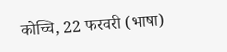कोच्चि, 22 फरवरी (भाषा)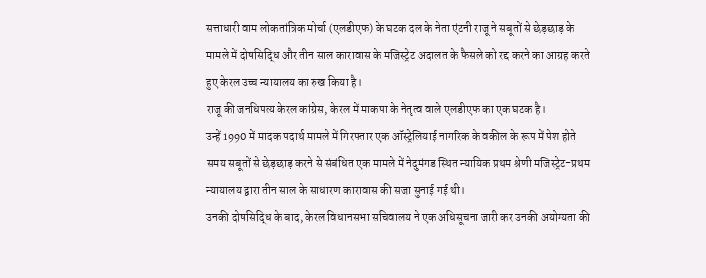सत्ताधारी वाम लोकतांत्रिक मोर्चा (एलडीएफ) के घटक दल के नेता एंटनी राजू ने सबूतों से छेड़छाड़ के मामले में दोषसिद्धि और तीन साल कारावास के मजिस्ट्रेट अदालत के फैसले को रद्द करने का आग्रह करते हुए केरल उच्च न्यायालय का रुख किया है।
राजू की जनधिपत्य केरल कांग्रेस, केरल में माकपा के नेतृत्व वाले एलडीएफ का एक घटक है।
उन्हें 1990 में मादक पदार्थ मामले में गिरफ्तार एक ऑस्ट्रेलियाई नागरिक के वकील के रूप में पेश होते समय सबूतों से छेड़छाड़ करने से संबंधित एक मामले में नेदुमंगड स्थित न्यायिक प्रथम श्रेणी मजिस्ट्रेट-प्रथम न्यायालय द्वारा तीन साल के साधारण कारावास की सजा सुनाई गई थी।
उनकी दोषसिद्धि के बाद, केरल विधानसभा सचिवालय ने एक अधिसूचना जारी कर उनकी अयोग्यता की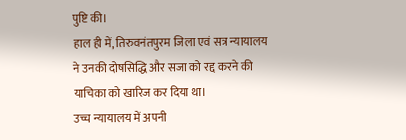पुष्टि की।
हाल ही में, तिरुवनंतपुरम जिला एवं सत्र न्यायालय ने उनकी दोषसिद्धि और सजा को रद्द करने की याचिका को खारिज कर दिया था।
उच्च न्यायालय में अपनी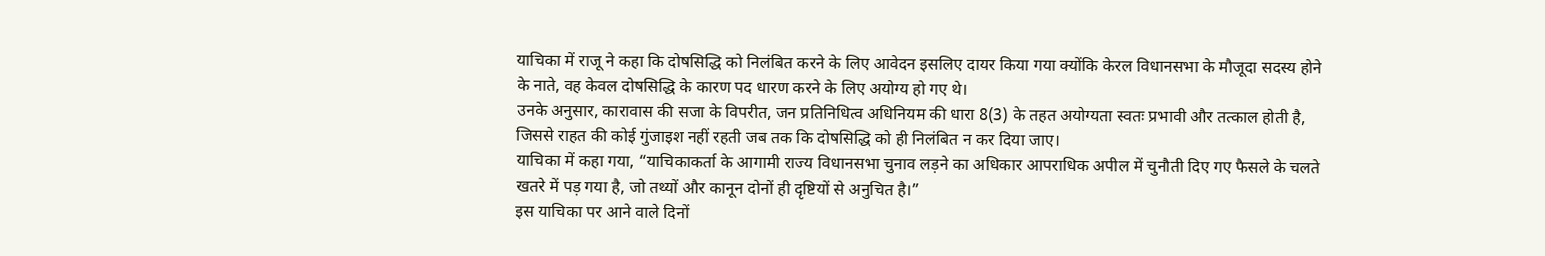याचिका में राजू ने कहा कि दोषसिद्धि को निलंबित करने के लिए आवेदन इसलिए दायर किया गया क्योंकि केरल विधानसभा के मौजूदा सदस्य होने के नाते, वह केवल दोषसिद्धि के कारण पद धारण करने के लिए अयोग्य हो गए थे।
उनके अनुसार, कारावास की सजा के विपरीत, जन प्रतिनिधित्व अधिनियम की धारा 8(3) के तहत अयोग्यता स्वतः प्रभावी और तत्काल होती है, जिससे राहत की कोई गुंजाइश नहीं रहती जब तक कि दोषसिद्धि को ही निलंबित न कर दिया जाए।
याचिका में कहा गया, “याचिकाकर्ता के आगामी राज्य विधानसभा चुनाव लड़ने का अधिकार आपराधिक अपील में चुनौती दिए गए फैसले के चलते खतरे में पड़ गया है, जो तथ्यों और कानून दोनों ही दृष्टियों से अनुचित है।”
इस याचिका पर आने वाले दिनों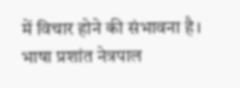में विचार होने की संभावना है।
भाषा प्रशांत नेत्रपाल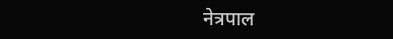नेत्रपाल